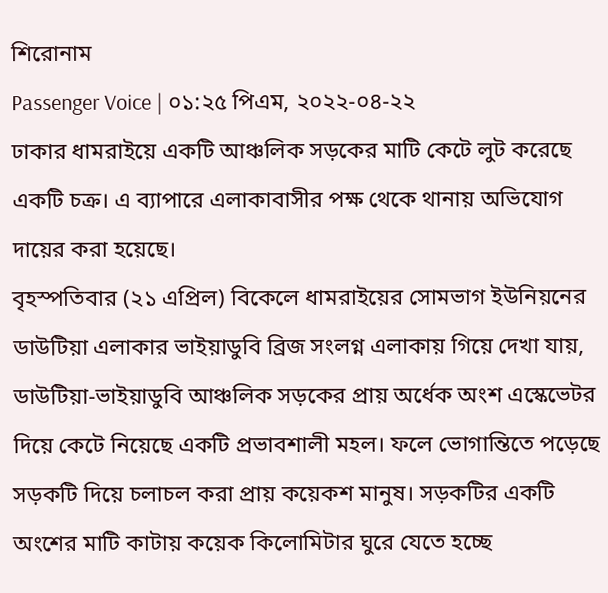শিরোনাম
Passenger Voice | ০১:২৫ পিএম, ২০২২-০৪-২২
ঢাকার ধামরাইয়ে একটি আঞ্চলিক সড়কের মাটি কেটে লুট করেছে একটি চক্র। এ ব্যাপারে এলাকাবাসীর পক্ষ থেকে থানায় অভিযোগ দায়ের করা হয়েছে।
বৃহস্পতিবার (২১ এপ্রিল) বিকেলে ধামরাইয়ের সোমভাগ ইউনিয়নের ডাউটিয়া এলাকার ভাইয়াডুবি ব্রিজ সংলগ্ন এলাকায় গিয়ে দেখা যায়, ডাউটিয়া-ভাইয়াডুবি আঞ্চলিক সড়কের প্রায় অর্ধেক অংশ এস্কেভেটর দিয়ে কেটে নিয়েছে একটি প্রভাবশালী মহল। ফলে ভোগান্তিতে পড়েছে সড়কটি দিয়ে চলাচল করা প্রায় কয়েকশ মানুষ। সড়কটির একটি অংশের মাটি কাটায় কয়েক কিলোমিটার ঘুরে যেতে হচ্ছে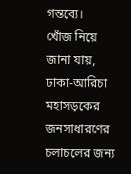গন্তব্যে।
খোঁজ নিয়ে জানা যায়, ঢাকা-আরিচা মহাসড়কের জনসাধারণের চলাচলের জন্য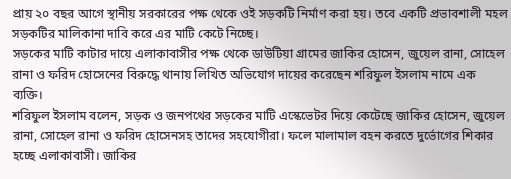প্রায় ২০ বছর আগে স্থানীয় সরকারের পক্ষ থেকে ওই সড়কটি নির্মাণ করা হয়। তবে একটি প্রভাবশালী মহল সড়কটির মালিকানা দাবি করে এর মাটি কেটে নিচ্ছে।
সড়কের মাটি কাটার দায়ে এলাকাবাসীর পক্ষ থেকে ডাউটিয়া গ্রামের জাকির হোসেন, জুয়েল রানা, সোহেল রানা ও ফরিদ হোসেনের বিরুদ্ধে থানায় লিখিত অভিযোগ দায়ের করেছেন শরিফুল ইসলাম নামে এক ব্যক্তি।
শরিফুল ইসলাম বলেন, সড়ক ও জনপথের সড়কের মাটি এস্কেভেটর দিয়ে কেটেছে জাকির হোসেন, জুয়েল রানা, সোহেল রানা ও ফরিদ হোসেনসহ তাদের সহযোগীরা। ফলে মালামাল বহন করতে দুর্ভোগের শিকার হচ্ছে এলাকাবাসী। জাকির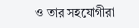ও তার সহযোগীরা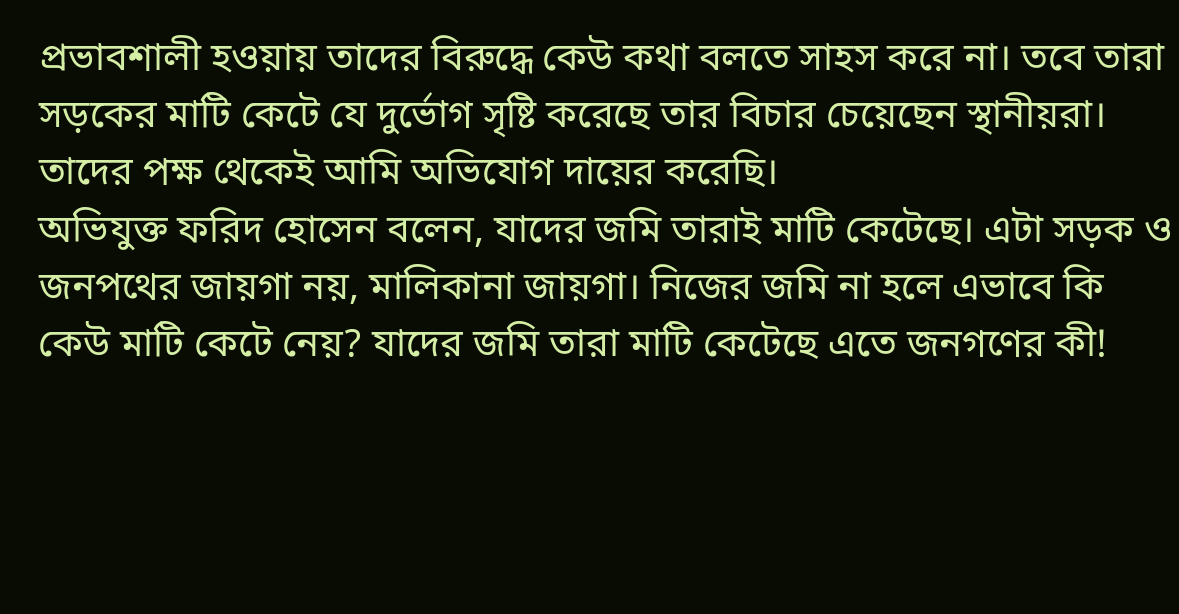প্রভাবশালী হওয়ায় তাদের বিরুদ্ধে কেউ কথা বলতে সাহস করে না। তবে তারা সড়কের মাটি কেটে যে দুর্ভোগ সৃষ্টি করেছে তার বিচার চেয়েছেন স্থানীয়রা। তাদের পক্ষ থেকেই আমি অভিযোগ দায়ের করেছি।
অভিযুক্ত ফরিদ হোসেন বলেন, যাদের জমি তারাই মাটি কেটেছে। এটা সড়ক ও জনপথের জায়গা নয়, মালিকানা জায়গা। নিজের জমি না হলে এভাবে কি কেউ মাটি কেটে নেয়? যাদের জমি তারা মাটি কেটেছে এতে জনগণের কী!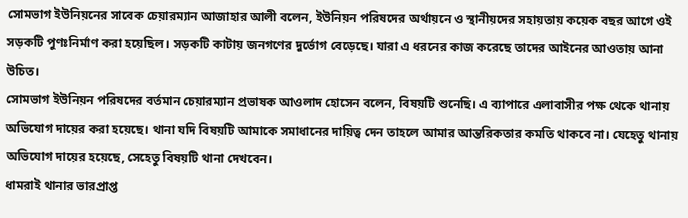সোমভাগ ইউনিয়নের সাবেক চেয়ারম্যান আজাহার আলী বলেন, ইউনিয়ন পরিষদের অর্থায়নে ও স্থানীয়দের সহায়তায় কয়েক বছর আগে ওই সড়কটি পুণঃনির্মাণ করা হয়েছিল। সড়কটি কাটায় জনগণের দুর্ভোগ বেড়েছে। যারা এ ধরনের কাজ করেছে তাদের আইনের আওতায় আনা উচিত।
সোমভাগ ইউনিয়ন পরিষদের বর্তমান চেয়ারম্যান প্রভাষক আওলাদ হোসেন বলেন, বিষয়টি শুনেছি। এ ব্যাপারে এলাবাসীর পক্ষ থেকে থানায় অভিযোগ দায়ের করা হয়েছে। থানা যদি বিষয়টি আমাকে সমাধানের দায়িত্ব দেন তাহলে আমার আন্তরিকতার কমতি থাকবে না। যেহেতু থানায় অভিযোগ দায়ের হয়েছে, সেহেতু বিষয়টি থানা দেখবেন।
ধামরাই থানার ভারপ্রাপ্ত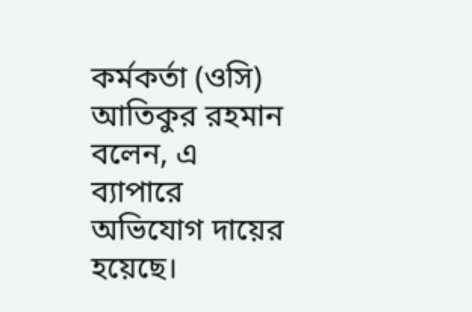কর্মকর্তা (ওসি) আতিকুর রহমান বলেন, এ ব্যাপারে অভিযোগ দায়ের হয়েছে।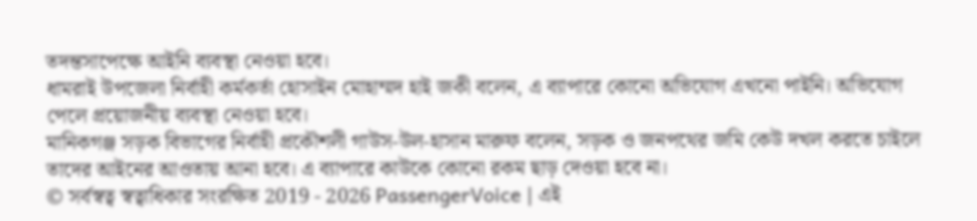তদন্তসাপেক্ষে আইনি ব্যবস্থা নেওয়া হবে।
ধামরাই উপজেলা নির্বাহী কর্মকর্তা হোসাইন মোহাম্মদ হাই জকী বলেন, এ ব্যাপারে কোনো অভিযোগ এখনো পাইনি। অভিযোগ পেলে প্রয়োজনীয় ব্যবস্থা নেওয়া হবে।
মানিকগঞ্জ সড়ক বিভাগের নির্বাহী প্রকৌশলী গাউস-উল-হাসান মারুফ বলেন, সড়ক ও জনপথের জমি কেউ দখল করতে চাইলে তাদের আইনের আওতায় আনা হবে। এ ব্যাপারে কাউকে কোনো রকম ছাড় দেওয়া হবে না।
© সর্বস্বত্ব স্বত্বাধিকার সংরক্ষিত 2019 - 2026 PassengerVoice | এই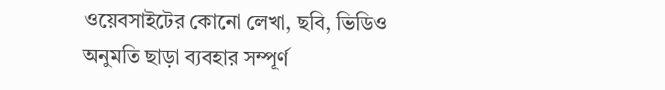ওয়েবসাইটের কোনো লেখা, ছবি, ভিডিও অনুমতি ছাড়া ব্যবহার সম্পূর্ণ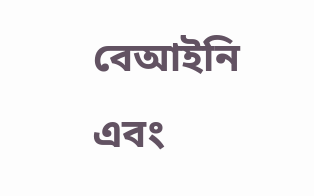বেআইনি এবং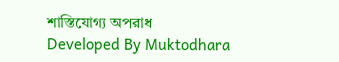শাস্তিযোগ্য অপরাধ
Developed By Muktodhara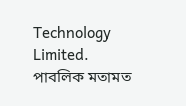Technology Limited.
পাবলিক মতামত